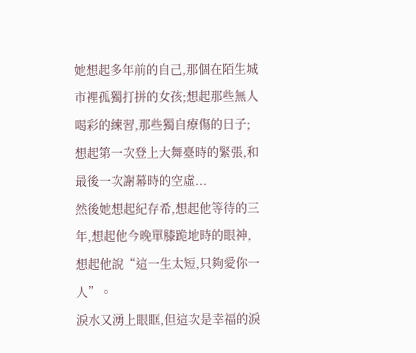她想起多年前的自己,那個在陌生城市裡孤獨打拼的女孩;想起那些無人喝彩的練習,那些獨自療傷的日子;想起第一次登上大舞臺時的緊張,和最後一次謝幕時的空虛...
然後她想起紀存希,想起他等待的三年,想起他今晚單膝跪地時的眼神,想起他說“這一生太短,只夠愛你一人”。
淚水又湧上眼眶,但這次是幸福的淚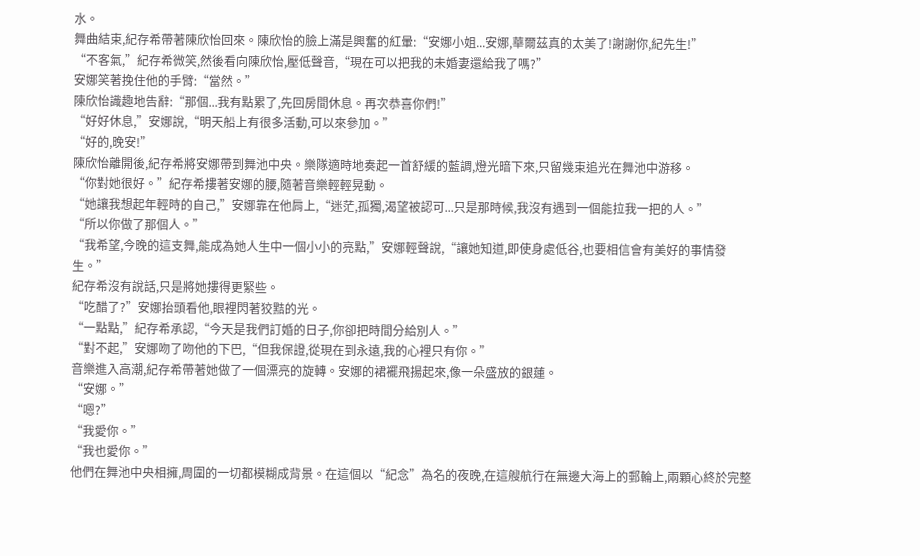水。
舞曲結束,紀存希帶著陳欣怡回來。陳欣怡的臉上滿是興奮的紅暈:“安娜小姐...安娜,華爾茲真的太美了!謝謝你,紀先生!”
“不客氣,”紀存希微笑,然後看向陳欣怡,壓低聲音,“現在可以把我的未婚妻還給我了嗎?”
安娜笑著挽住他的手臂:“當然。”
陳欣怡識趣地告辭:“那個...我有點累了,先回房間休息。再次恭喜你們!”
“好好休息,”安娜說,“明天船上有很多活動,可以來參加。”
“好的,晚安!”
陳欣怡離開後,紀存希將安娜帶到舞池中央。樂隊適時地奏起一首舒緩的藍調,燈光暗下來,只留幾束追光在舞池中游移。
“你對她很好。”紀存希摟著安娜的腰,隨著音樂輕輕晃動。
“她讓我想起年輕時的自己,”安娜靠在他肩上,“迷茫,孤獨,渴望被認可...只是那時候,我沒有遇到一個能拉我一把的人。”
“所以你做了那個人。”
“我希望,今晚的這支舞,能成為她人生中一個小小的亮點,”安娜輕聲說,“讓她知道,即使身處低谷,也要相信會有美好的事情發生。”
紀存希沒有說話,只是將她摟得更緊些。
“吃醋了?”安娜抬頭看他,眼裡閃著狡黠的光。
“一點點,”紀存希承認,“今天是我們訂婚的日子,你卻把時間分給別人。”
“對不起,”安娜吻了吻他的下巴,“但我保證,從現在到永遠,我的心裡只有你。”
音樂進入高潮,紀存希帶著她做了一個漂亮的旋轉。安娜的裙襬飛揚起來,像一朵盛放的銀蓮。
“安娜。”
“嗯?”
“我愛你。”
“我也愛你。”
他們在舞池中央相擁,周圍的一切都模糊成背景。在這個以“紀念”為名的夜晚,在這艘航行在無邊大海上的郵輪上,兩顆心終於完整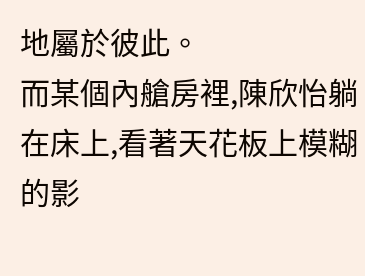地屬於彼此。
而某個內艙房裡,陳欣怡躺在床上,看著天花板上模糊的影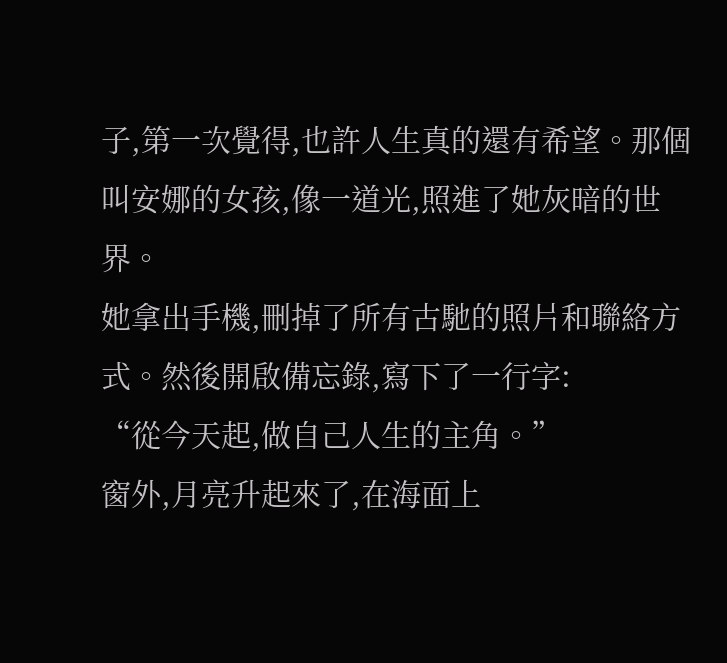子,第一次覺得,也許人生真的還有希望。那個叫安娜的女孩,像一道光,照進了她灰暗的世界。
她拿出手機,刪掉了所有古馳的照片和聯絡方式。然後開啟備忘錄,寫下了一行字:
“從今天起,做自己人生的主角。”
窗外,月亮升起來了,在海面上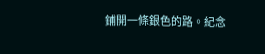鋪開一條銀色的路。紀念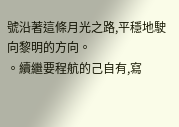號沿著這條月光之路,平穩地駛向黎明的方向。
。續繼要程航的己自有,寫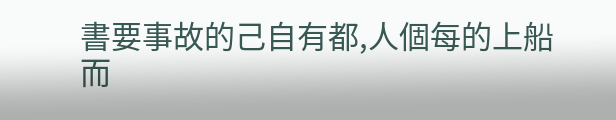書要事故的己自有都,人個每的上船而